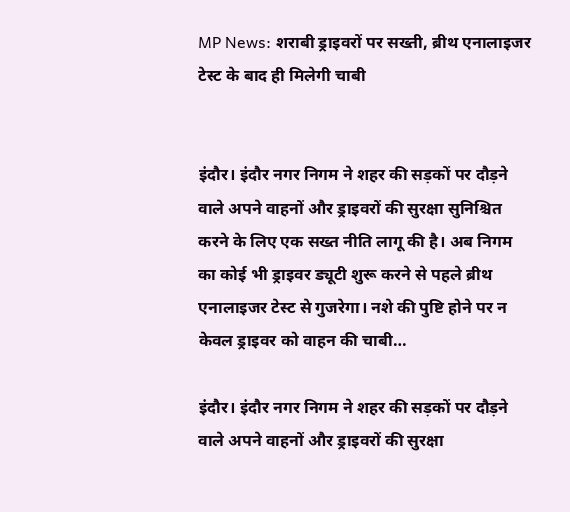MP News: शराबी ड्राइवरों पर सख्ती, ब्रीथ एनालाइजर टेस्ट के बाद ही मिलेगी चाबी


इंदौर। इंदौर नगर निगम ने शहर की सड़कों पर दौड़ने वाले अपने वाहनों और ड्राइवरों की सुरक्षा सुनिश्चित करने के लिए एक सख्त नीति लागू की है। अब निगम का कोई भी ड्राइवर ड्यूटी शुरू करने से पहले ब्रीथ एनालाइजर टेस्ट से गुजरेगा। नशे की पुष्टि होने पर न केवल ड्राइवर को वाहन की चाबी…

इंदौर। इंदौर नगर निगम ने शहर की सड़कों पर दौड़ने वाले अपने वाहनों और ड्राइवरों की सुरक्षा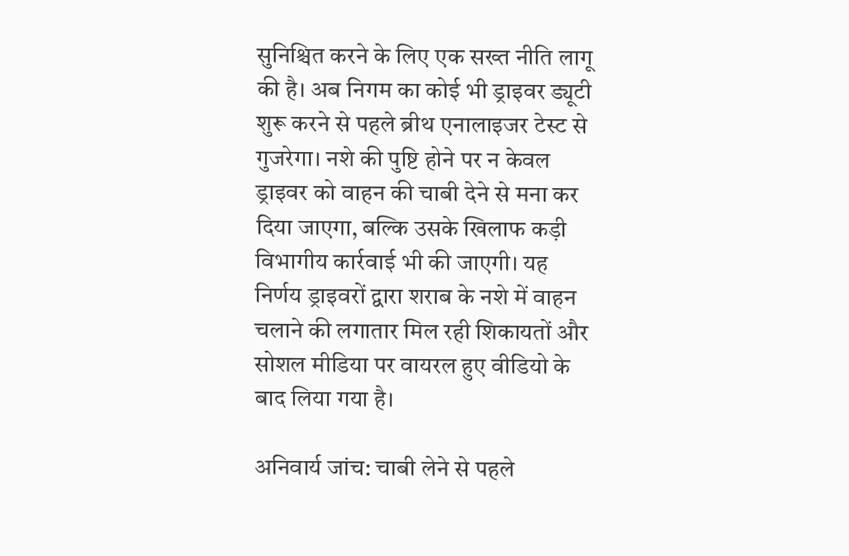सुनिश्चित करने के लिए एक सख्त नीति लागू की है। अब निगम का कोई भी ड्राइवर ड्यूटी शुरू करने से पहले ब्रीथ एनालाइजर टेस्ट से गुजरेगा। नशे की पुष्टि होने पर न केवल ड्राइवर को वाहन की चाबी देने से मना कर दिया जाएगा, बल्कि उसके खिलाफ कड़ी विभागीय कार्रवाई भी की जाएगी। यह निर्णय ड्राइवरों द्वारा शराब के नशे में वाहन चलाने की लगातार मिल रही शिकायतों और सोशल मीडिया पर वायरल हुए वीडियो के बाद लिया गया है।

अनिवार्य जांच: चाबी लेने से पहले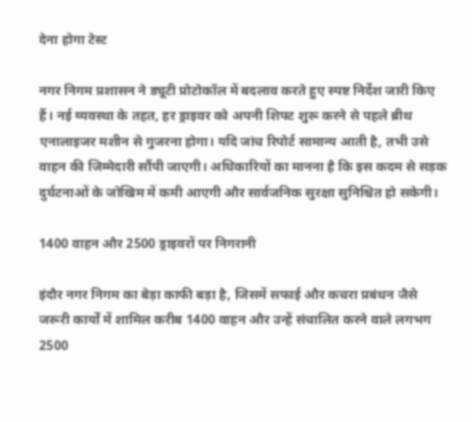देना होगा टेस्ट

नगर निगम प्रशासन ने ड्यूटी प्रोटोकॉल में बदलाव करते हुए स्पष्ट निर्देश जारी किए हैं। नई व्यवस्था के तहत, हर ड्राइवर को अपनी शिफ्ट शुरू करने से पहले ब्रीथ एनालाइजर मशीन से गुजरना होगा। यदि जांच रिपोर्ट सामान्य आती है, तभी उसे वाहन की जिम्मेदारी सौंपी जाएगी। अधिकारियों का मानना है कि इस कदम से सड़क दुर्घटनाओं के जोखिम में कमी आएगी और सार्वजनिक सुरक्षा सुनिश्चित हो सकेगी।

1400 वाहन और 2500 ड्राइवरों पर निगरानी

इंदौर नगर निगम का बेड़ा काफी बड़ा है, जिसमें सफाई और कचरा प्रबंधन जैसे जरूरी कार्यों में शामिल करीब 1400 वाहन और उन्हें संचालित करने वाले लगभग 2500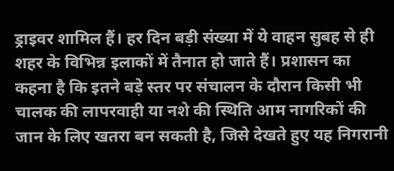ड्राइवर शामिल हैं। हर दिन बड़ी संख्या में ये वाहन सुबह से ही शहर के विभिन्न इलाकों में तैनात हो जाते हैं। प्रशासन का कहना है कि इतने बड़े स्तर पर संचालन के दौरान किसी भी चालक की लापरवाही या नशे की स्थिति आम नागरिकों की जान के लिए खतरा बन सकती है, जिसे देखते हुए यह निगरानी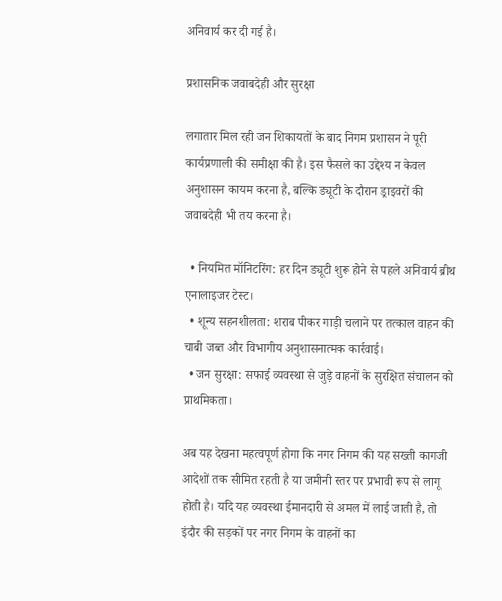अनिवार्य कर दी गई है।

प्रशासनिक जवाबदेही और सुरक्षा

लगातार मिल रही जन शिकायतों के बाद निगम प्रशासन ने पूरी कार्यप्रणाली की समीक्षा की है। इस फैसले का उद्देश्य न केवल अनुशासन कायम करना है, बल्कि ड्यूटी के दौरान ड्राइवरों की जवाबदेही भी तय करना है।

  • नियमित मॉनिटरिंग: हर दिन ड्यूटी शुरू होने से पहले अनिवार्य ब्रीथ एनालाइजर टेस्ट।
  • शून्य सहनशीलता: शराब पीकर गाड़ी चलाने पर तत्काल वाहन की चाबी जब्त और विभागीय अनुशासनात्मक कार्रवाई।
  • जन सुरक्षा: सफाई व्यवस्था से जुड़े वाहनों के सुरक्षित संचालन को प्राथमिकता।

अब यह देखना महत्वपूर्ण होगा कि नगर निगम की यह सख्ती कागजी आदेशों तक सीमित रहती है या जमीनी स्तर पर प्रभावी रूप से लागू होती है। यदि यह व्यवस्था ईमानदारी से अमल में लाई जाती है, तो इंदौर की सड़कों पर नगर निगम के वाहनों का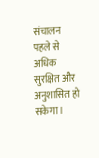संचालन पहले से अधिक सुरक्षित और अनुशासित हो सकेगा।